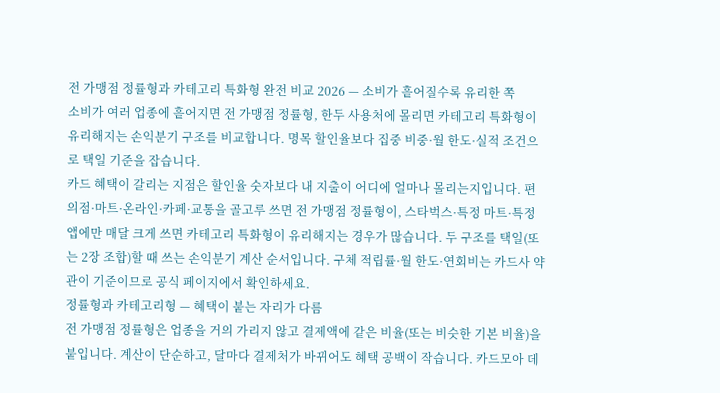전 가맹점 정률형과 카테고리 특화형 완전 비교 2026 — 소비가 흩어질수록 유리한 쪽
소비가 여러 업종에 흩어지면 전 가맹점 정률형, 한두 사용처에 몰리면 카테고리 특화형이 유리해지는 손익분기 구조를 비교합니다. 명목 할인율보다 집중 비중·월 한도·실적 조건으로 택일 기준을 잡습니다.
카드 혜택이 갈리는 지점은 할인율 숫자보다 내 지출이 어디에 얼마나 몰리는지입니다. 편의점·마트·온라인·카페·교통을 골고루 쓰면 전 가맹점 정률형이, 스타벅스·특정 마트·특정 앱에만 매달 크게 쓰면 카테고리 특화형이 유리해지는 경우가 많습니다. 두 구조를 택일(또는 2장 조합)할 때 쓰는 손익분기 계산 순서입니다. 구체 적립률·월 한도·연회비는 카드사 약관이 기준이므로 공식 페이지에서 확인하세요.
정률형과 카테고리형 — 혜택이 붙는 자리가 다름
전 가맹점 정률형은 업종을 거의 가리지 않고 결제액에 같은 비율(또는 비슷한 기본 비율)을 붙입니다. 계산이 단순하고, 달마다 결제처가 바뀌어도 혜택 공백이 작습니다. 카드모아 데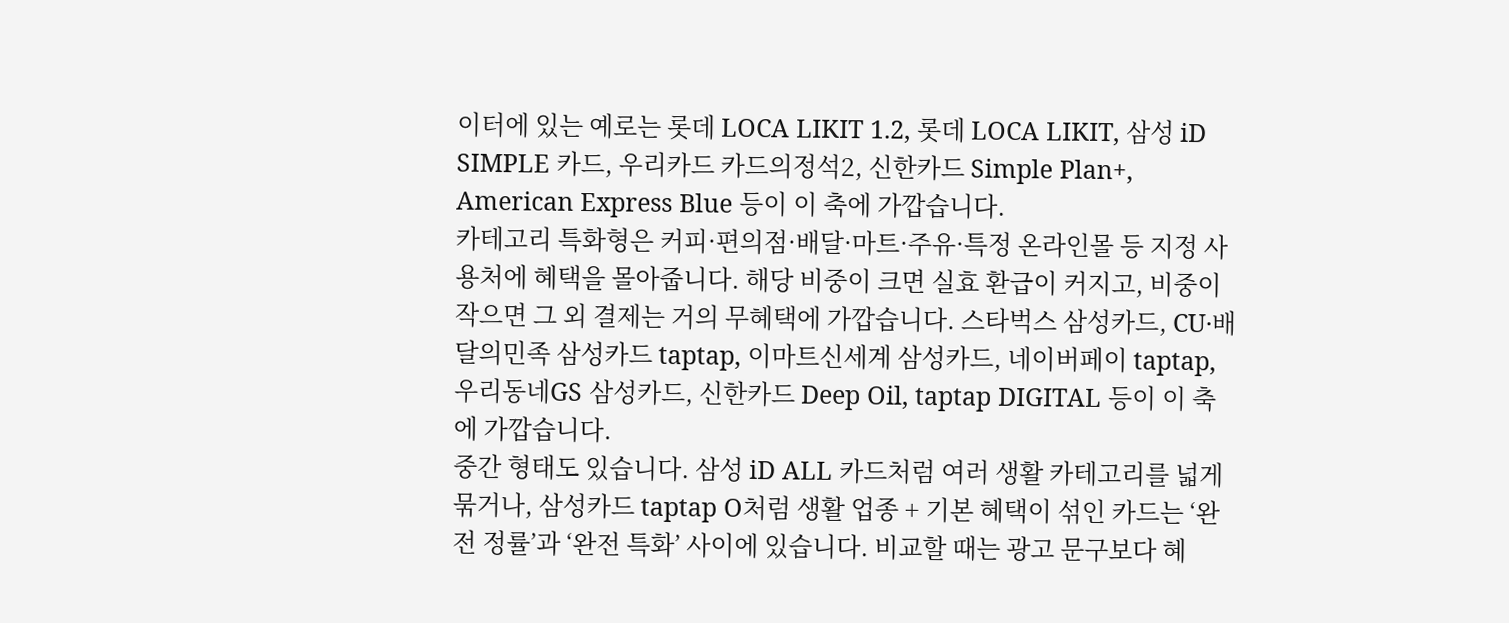이터에 있는 예로는 롯데 LOCA LIKIT 1.2, 롯데 LOCA LIKIT, 삼성 iD SIMPLE 카드, 우리카드 카드의정석2, 신한카드 Simple Plan+, American Express Blue 등이 이 축에 가깝습니다.
카테고리 특화형은 커피·편의점·배달·마트·주유·특정 온라인몰 등 지정 사용처에 혜택을 몰아줍니다. 해당 비중이 크면 실효 환급이 커지고, 비중이 작으면 그 외 결제는 거의 무혜택에 가깝습니다. 스타벅스 삼성카드, CU·배달의민족 삼성카드 taptap, 이마트신세계 삼성카드, 네이버페이 taptap, 우리동네GS 삼성카드, 신한카드 Deep Oil, taptap DIGITAL 등이 이 축에 가깝습니다.
중간 형태도 있습니다. 삼성 iD ALL 카드처럼 여러 생활 카테고리를 넓게 묶거나, 삼성카드 taptap O처럼 생활 업종 + 기본 혜택이 섞인 카드는 ‘완전 정률’과 ‘완전 특화’ 사이에 있습니다. 비교할 때는 광고 문구보다 혜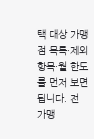택 대상 가맹점 목록·제외 항목·월 한도를 먼저 보면 됩니다. 전 가맹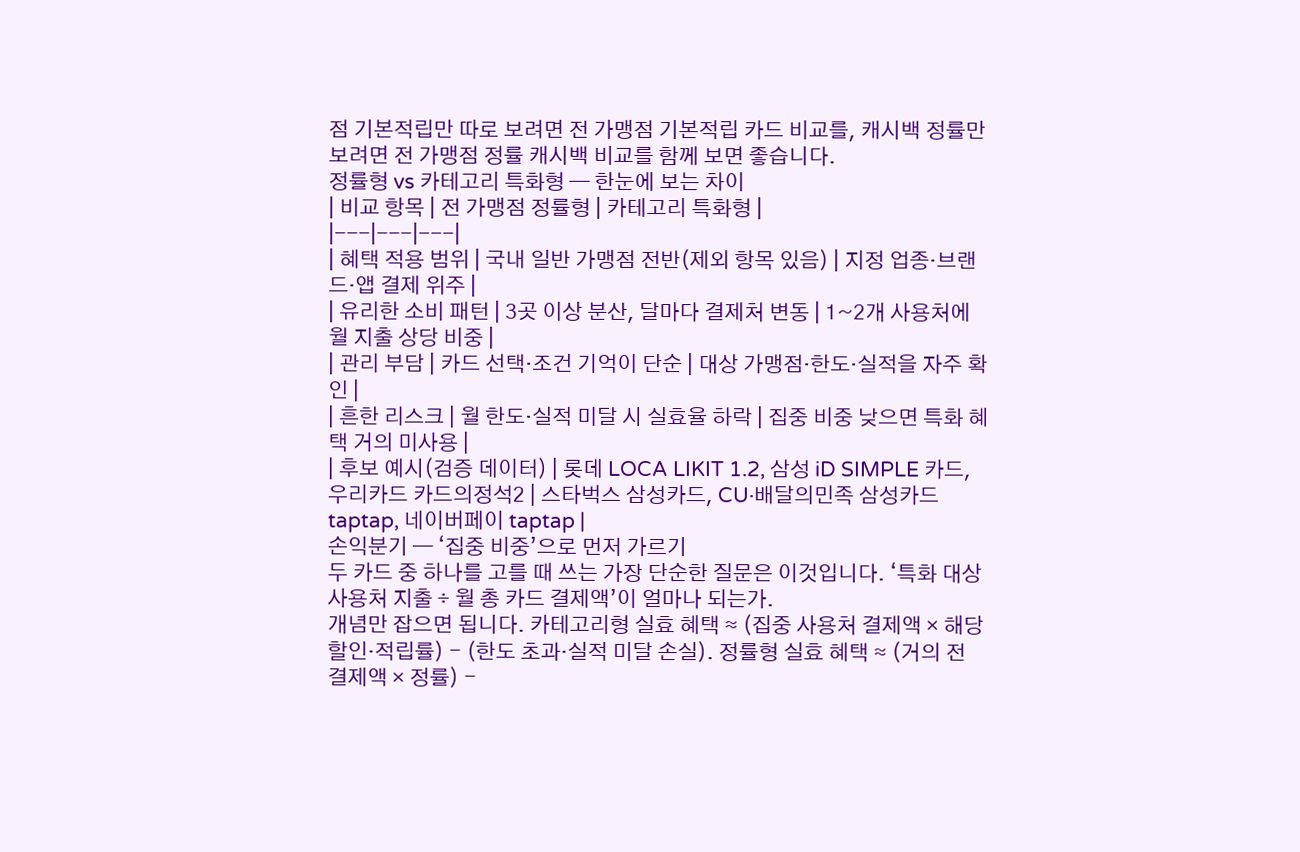점 기본적립만 따로 보려면 전 가맹점 기본적립 카드 비교를, 캐시백 정률만 보려면 전 가맹점 정률 캐시백 비교를 함께 보면 좋습니다.
정률형 vs 카테고리 특화형 — 한눈에 보는 차이
| 비교 항목 | 전 가맹점 정률형 | 카테고리 특화형 |
|---|---|---|
| 혜택 적용 범위 | 국내 일반 가맹점 전반(제외 항목 있음) | 지정 업종·브랜드·앱 결제 위주 |
| 유리한 소비 패턴 | 3곳 이상 분산, 달마다 결제처 변동 | 1~2개 사용처에 월 지출 상당 비중 |
| 관리 부담 | 카드 선택·조건 기억이 단순 | 대상 가맹점·한도·실적을 자주 확인 |
| 흔한 리스크 | 월 한도·실적 미달 시 실효율 하락 | 집중 비중 낮으면 특화 혜택 거의 미사용 |
| 후보 예시(검증 데이터) | 롯데 LOCA LIKIT 1.2, 삼성 iD SIMPLE 카드, 우리카드 카드의정석2 | 스타벅스 삼성카드, CU·배달의민족 삼성카드 taptap, 네이버페이 taptap |
손익분기 — ‘집중 비중’으로 먼저 가르기
두 카드 중 하나를 고를 때 쓰는 가장 단순한 질문은 이것입니다. ‘특화 대상 사용처 지출 ÷ 월 총 카드 결제액’이 얼마나 되는가.
개념만 잡으면 됩니다. 카테고리형 실효 혜택 ≈ (집중 사용처 결제액 × 해당 할인·적립률) − (한도 초과·실적 미달 손실). 정률형 실효 혜택 ≈ (거의 전 결제액 × 정률) −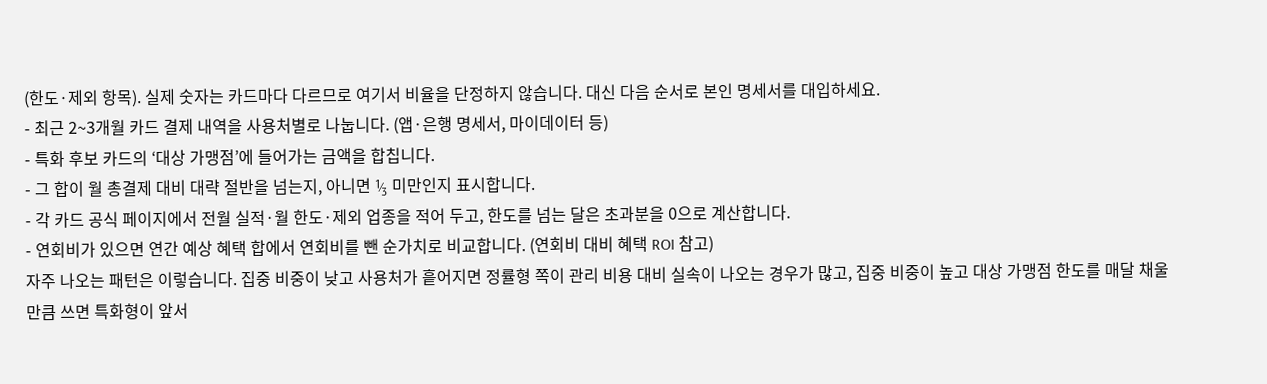(한도·제외 항목). 실제 숫자는 카드마다 다르므로 여기서 비율을 단정하지 않습니다. 대신 다음 순서로 본인 명세서를 대입하세요.
- 최근 2~3개월 카드 결제 내역을 사용처별로 나눕니다. (앱·은행 명세서, 마이데이터 등)
- 특화 후보 카드의 ‘대상 가맹점’에 들어가는 금액을 합칩니다.
- 그 합이 월 총결제 대비 대략 절반을 넘는지, 아니면 ⅓ 미만인지 표시합니다.
- 각 카드 공식 페이지에서 전월 실적·월 한도·제외 업종을 적어 두고, 한도를 넘는 달은 초과분을 0으로 계산합니다.
- 연회비가 있으면 연간 예상 혜택 합에서 연회비를 뺀 순가치로 비교합니다. (연회비 대비 혜택 ROI 참고)
자주 나오는 패턴은 이렇습니다. 집중 비중이 낮고 사용처가 흩어지면 정률형 쪽이 관리 비용 대비 실속이 나오는 경우가 많고, 집중 비중이 높고 대상 가맹점 한도를 매달 채울 만큼 쓰면 특화형이 앞서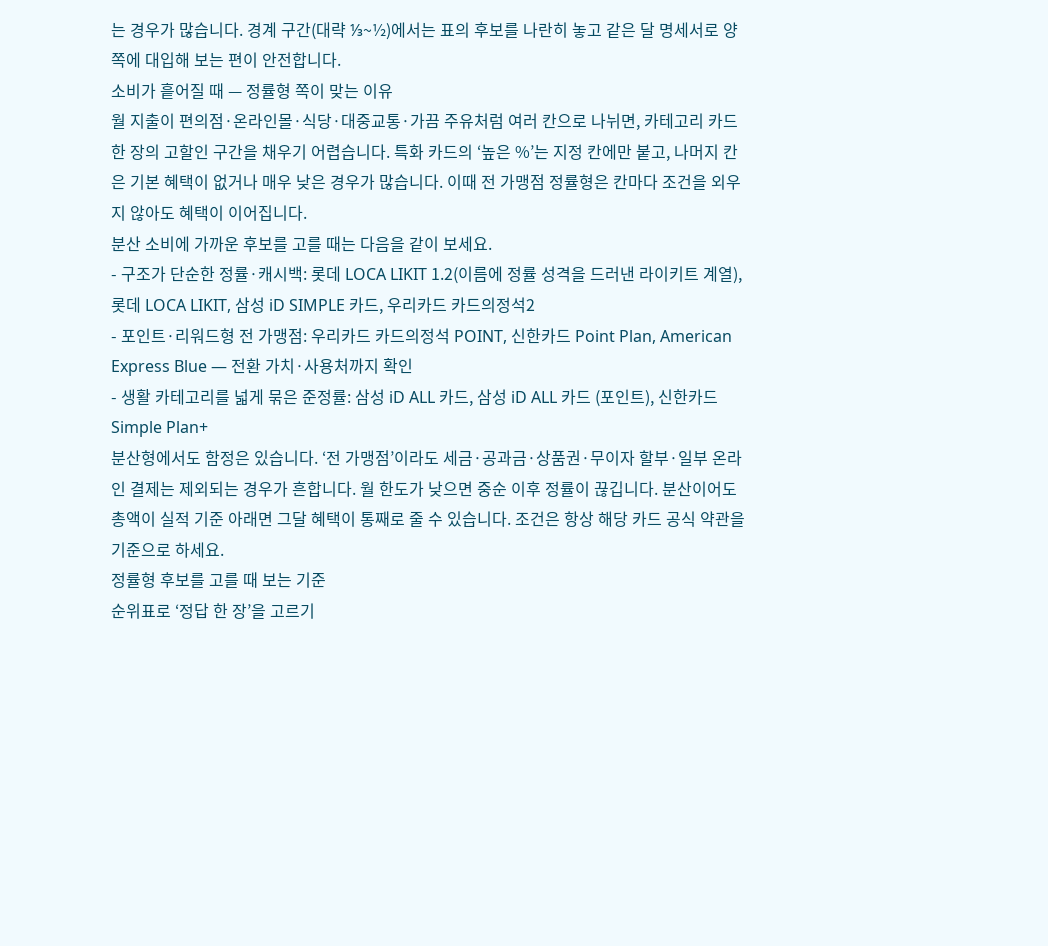는 경우가 많습니다. 경계 구간(대략 ⅓~½)에서는 표의 후보를 나란히 놓고 같은 달 명세서로 양쪽에 대입해 보는 편이 안전합니다.
소비가 흩어질 때 — 정률형 쪽이 맞는 이유
월 지출이 편의점·온라인몰·식당·대중교통·가끔 주유처럼 여러 칸으로 나뉘면, 카테고리 카드 한 장의 고할인 구간을 채우기 어렵습니다. 특화 카드의 ‘높은 %’는 지정 칸에만 붙고, 나머지 칸은 기본 혜택이 없거나 매우 낮은 경우가 많습니다. 이때 전 가맹점 정률형은 칸마다 조건을 외우지 않아도 혜택이 이어집니다.
분산 소비에 가까운 후보를 고를 때는 다음을 같이 보세요.
- 구조가 단순한 정률·캐시백: 롯데 LOCA LIKIT 1.2(이름에 정률 성격을 드러낸 라이키트 계열), 롯데 LOCA LIKIT, 삼성 iD SIMPLE 카드, 우리카드 카드의정석2
- 포인트·리워드형 전 가맹점: 우리카드 카드의정석 POINT, 신한카드 Point Plan, American Express Blue — 전환 가치·사용처까지 확인
- 생활 카테고리를 넓게 묶은 준정률: 삼성 iD ALL 카드, 삼성 iD ALL 카드 (포인트), 신한카드 Simple Plan+
분산형에서도 함정은 있습니다. ‘전 가맹점’이라도 세금·공과금·상품권·무이자 할부·일부 온라인 결제는 제외되는 경우가 흔합니다. 월 한도가 낮으면 중순 이후 정률이 끊깁니다. 분산이어도 총액이 실적 기준 아래면 그달 혜택이 통째로 줄 수 있습니다. 조건은 항상 해당 카드 공식 약관을 기준으로 하세요.
정률형 후보를 고를 때 보는 기준
순위표로 ‘정답 한 장’을 고르기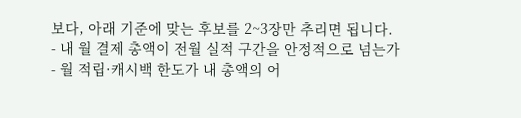보다, 아래 기준에 맞는 후보를 2~3장만 추리면 됩니다.
- 내 월 결제 총액이 전월 실적 구간을 안정적으로 넘는가
- 월 적립·캐시백 한도가 내 총액의 어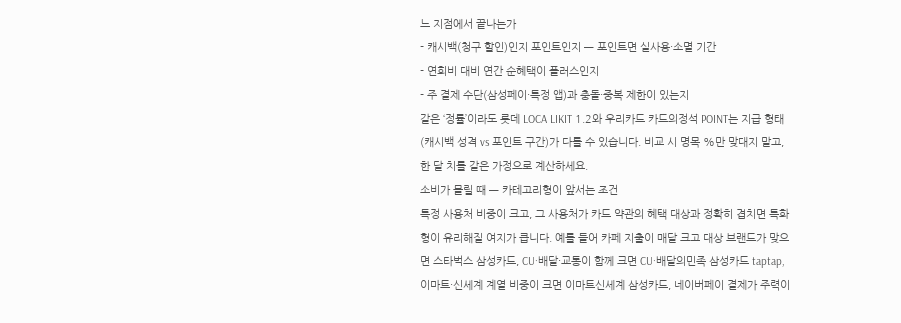느 지점에서 끝나는가
- 캐시백(청구 할인)인지 포인트인지 — 포인트면 실사용·소멸 기간
- 연회비 대비 연간 순혜택이 플러스인지
- 주 결제 수단(삼성페이·특정 앱)과 충돌·중복 제한이 있는지
같은 ‘정률’이라도 롯데 LOCA LIKIT 1.2와 우리카드 카드의정석 POINT는 지급 형태(캐시백 성격 vs 포인트 구간)가 다를 수 있습니다. 비교 시 명목 %만 맞대지 말고, 한 달 치를 같은 가정으로 계산하세요.
소비가 몰릴 때 — 카테고리형이 앞서는 조건
특정 사용처 비중이 크고, 그 사용처가 카드 약관의 혜택 대상과 정확히 겹치면 특화형이 유리해질 여지가 큽니다. 예를 들어 카페 지출이 매달 크고 대상 브랜드가 맞으면 스타벅스 삼성카드, CU·배달·교통이 함께 크면 CU·배달의민족 삼성카드 taptap, 이마트·신세계 계열 비중이 크면 이마트신세계 삼성카드, 네이버페이 결제가 주력이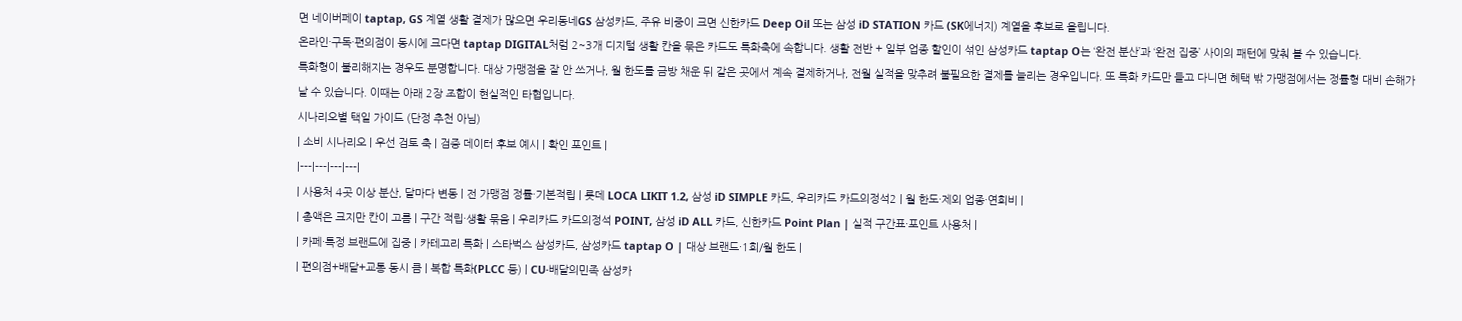면 네이버페이 taptap, GS 계열 생활 결제가 많으면 우리동네GS 삼성카드, 주유 비중이 크면 신한카드 Deep Oil 또는 삼성 iD STATION 카드 (SK에너지) 계열을 후보로 올립니다.
온라인·구독·편의점이 동시에 크다면 taptap DIGITAL처럼 2~3개 디지털 생활 칸을 묶은 카드도 특화축에 속합니다. 생활 전반 + 일부 업종 할인이 섞인 삼성카드 taptap O는 ‘완전 분산’과 ‘완전 집중’ 사이의 패턴에 맞춰 볼 수 있습니다.
특화형이 불리해지는 경우도 분명합니다. 대상 가맹점을 잘 안 쓰거나, 월 한도를 금방 채운 뒤 같은 곳에서 계속 결제하거나, 전월 실적을 맞추려 불필요한 결제를 늘리는 경우입니다. 또 특화 카드만 들고 다니면 혜택 밖 가맹점에서는 정률형 대비 손해가 날 수 있습니다. 이때는 아래 2장 조합이 현실적인 타협입니다.
시나리오별 택일 가이드 (단정 추천 아님)
| 소비 시나리오 | 우선 검토 축 | 검증 데이터 후보 예시 | 확인 포인트 |
|---|---|---|---|
| 사용처 4곳 이상 분산, 달마다 변동 | 전 가맹점 정률·기본적립 | 롯데 LOCA LIKIT 1.2, 삼성 iD SIMPLE 카드, 우리카드 카드의정석2 | 월 한도·제외 업종·연회비 |
| 총액은 크지만 칸이 고름 | 구간 적립·생활 묶음 | 우리카드 카드의정석 POINT, 삼성 iD ALL 카드, 신한카드 Point Plan | 실적 구간표·포인트 사용처 |
| 카페·특정 브랜드에 집중 | 카테고리 특화 | 스타벅스 삼성카드, 삼성카드 taptap O | 대상 브랜드·1회/월 한도 |
| 편의점+배달+교통 동시 큼 | 복합 특화(PLCC 등) | CU·배달의민족 삼성카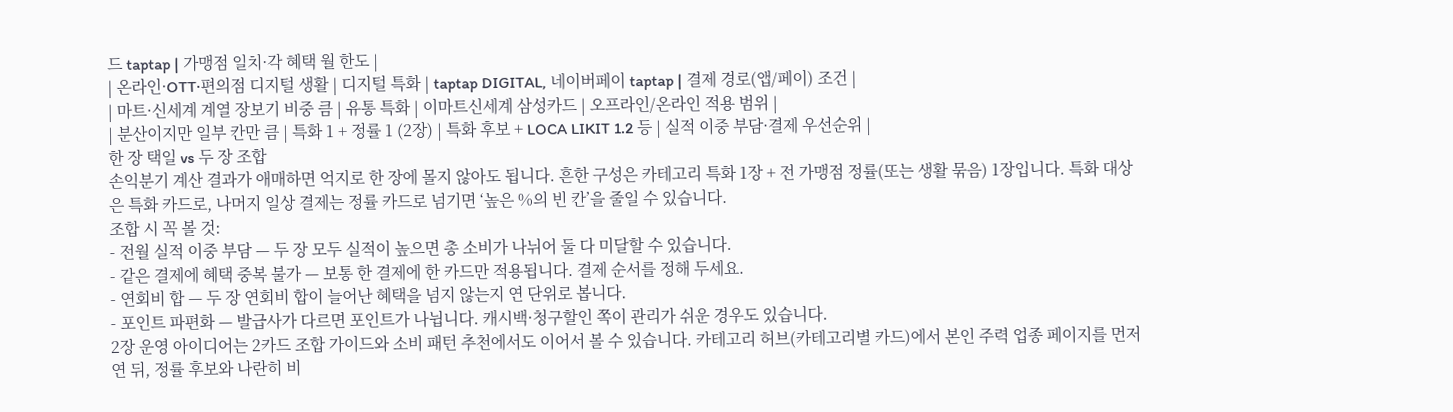드 taptap | 가맹점 일치·각 혜택 월 한도 |
| 온라인·OTT·편의점 디지털 생활 | 디지털 특화 | taptap DIGITAL, 네이버페이 taptap | 결제 경로(앱/페이) 조건 |
| 마트·신세계 계열 장보기 비중 큼 | 유통 특화 | 이마트신세계 삼성카드 | 오프라인/온라인 적용 범위 |
| 분산이지만 일부 칸만 큼 | 특화 1 + 정률 1 (2장) | 특화 후보 + LOCA LIKIT 1.2 등 | 실적 이중 부담·결제 우선순위 |
한 장 택일 vs 두 장 조합
손익분기 계산 결과가 애매하면 억지로 한 장에 몰지 않아도 됩니다. 흔한 구성은 카테고리 특화 1장 + 전 가맹점 정률(또는 생활 묶음) 1장입니다. 특화 대상은 특화 카드로, 나머지 일상 결제는 정률 카드로 넘기면 ‘높은 %의 빈 칸’을 줄일 수 있습니다.
조합 시 꼭 볼 것:
- 전월 실적 이중 부담 — 두 장 모두 실적이 높으면 총 소비가 나뉘어 둘 다 미달할 수 있습니다.
- 같은 결제에 혜택 중복 불가 — 보통 한 결제에 한 카드만 적용됩니다. 결제 순서를 정해 두세요.
- 연회비 합 — 두 장 연회비 합이 늘어난 혜택을 넘지 않는지 연 단위로 봅니다.
- 포인트 파편화 — 발급사가 다르면 포인트가 나뉩니다. 캐시백·청구할인 쪽이 관리가 쉬운 경우도 있습니다.
2장 운영 아이디어는 2카드 조합 가이드와 소비 패턴 추천에서도 이어서 볼 수 있습니다. 카테고리 허브(카테고리별 카드)에서 본인 주력 업종 페이지를 먼저 연 뒤, 정률 후보와 나란히 비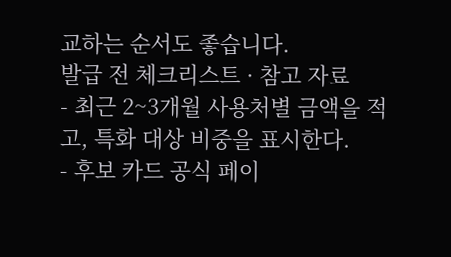교하는 순서도 좋습니다.
발급 전 체크리스트 · 참고 자료
- 최근 2~3개월 사용처별 금액을 적고, 특화 대상 비중을 표시한다.
- 후보 카드 공식 페이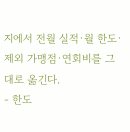지에서 전월 실적·월 한도·제외 가맹점·연회비를 그대로 옮긴다.
- 한도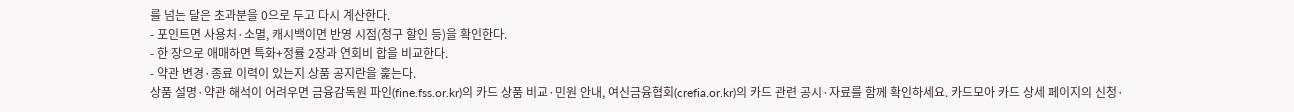를 넘는 달은 초과분을 0으로 두고 다시 계산한다.
- 포인트면 사용처·소멸, 캐시백이면 반영 시점(청구 할인 등)을 확인한다.
- 한 장으로 애매하면 특화+정률 2장과 연회비 합을 비교한다.
- 약관 변경·종료 이력이 있는지 상품 공지란을 훑는다.
상품 설명·약관 해석이 어려우면 금융감독원 파인(fine.fss.or.kr)의 카드 상품 비교·민원 안내, 여신금융협회(crefia.or.kr)의 카드 관련 공시·자료를 함께 확인하세요. 카드모아 카드 상세 페이지의 신청·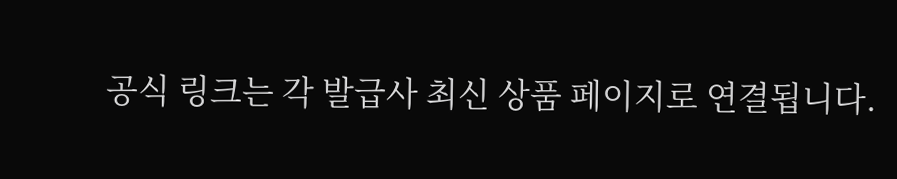공식 링크는 각 발급사 최신 상품 페이지로 연결됩니다.